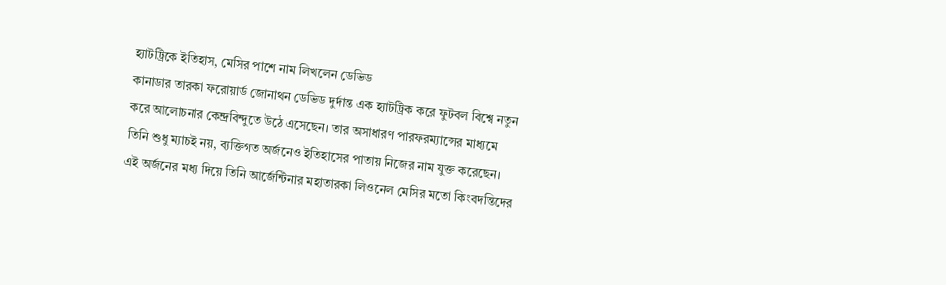হ্যাটট্রিকে ইতিহাস, মেসির পাশে নাম লিখলেন ডেভিড
কানাডার তারকা ফরোয়ার্ড জোনাথন ডেভিড দুর্দান্ত এক হ্যাটট্রিক করে ফুটবল বিশ্বে নতুন করে আলোচনার কেন্দ্রবিন্দুতে উঠে এসেছেন। তার অসাধারণ পারফরম্যান্সের মাধ্যমে তিনি শুধু ম্যাচই নয়, ব্যক্তিগত অর্জনেও ইতিহাসের পাতায় নিজের নাম যুক্ত করেছেন। এই অর্জনের মধ্য দিয়ে তিনি আর্জেন্টিনার মহাতারকা লিওনেল মেসির মতো কিংবদন্তিদের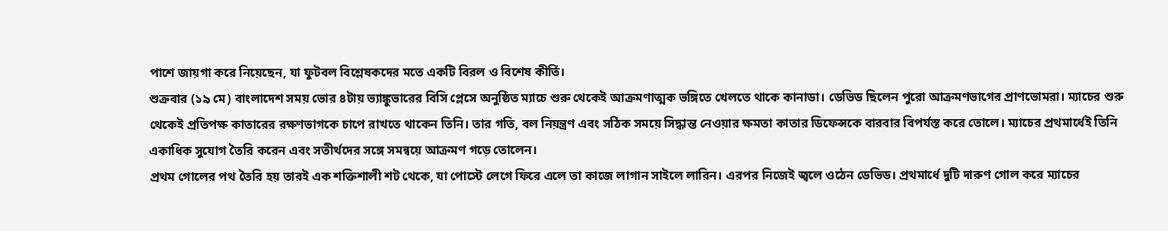পাশে জায়গা করে নিয়েছেন, যা ফুটবল বিশ্লেষকদের মতে একটি বিরল ও বিশেষ কীর্তি।
শুক্রবার (১৯ মে) বাংলাদেশ সময় ভোর ৪টায় ভ্যাঙ্কুভারের বিসি প্লেসে অনুষ্ঠিত ম্যাচে শুরু থেকেই আক্রমণাত্মক ভঙ্গিতে খেলতে থাকে কানাডা। ডেভিড ছিলেন পুরো আক্রমণভাগের প্রাণভোমরা। ম্যাচের শুরু থেকেই প্রতিপক্ষ কাতারের রক্ষণভাগকে চাপে রাখতে থাকেন তিনি। তার গতি, বল নিয়ন্ত্রণ এবং সঠিক সময়ে সিদ্ধান্ত নেওয়ার ক্ষমতা কাতার ডিফেন্সকে বারবার বিপর্যস্ত করে তোলে। ম্যাচের প্রথমার্ধেই তিনি একাধিক সুযোগ তৈরি করেন এবং সতীর্থদের সঙ্গে সমন্বয়ে আক্রমণ গড়ে তোলেন।
প্রথম গোলের পথ তৈরি হয় তারই এক শক্তিশালী শট থেকে, যা পোস্টে লেগে ফিরে এলে তা কাজে লাগান সাইলে লারিন। এরপর নিজেই জ্বলে ওঠেন ডেভিড। প্রথমার্ধে দুটি দারুণ গোল করে ম্যাচের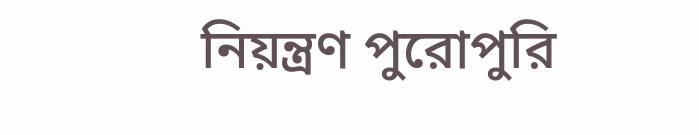নিয়ন্ত্রণ পুরোপুরি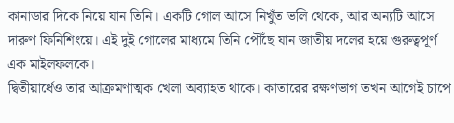কানাডার দিকে নিয়ে যান তিনি। একটি গোল আসে নিখুঁত ভলি থেকে, আর অন্যটি আসে দারুণ ফিনিশিংয়ে। এই দুই গোলের মাধ্যমে তিনি পৌঁছে যান জাতীয় দলের হয়ে গুরুত্বপূর্ণ এক মাইলফলকে।
দ্বিতীয়ার্ধেও তার আক্রমণাত্মক খেলা অব্যাহত থাকে। কাতারের রক্ষণভাগ তখন আগেই চাপে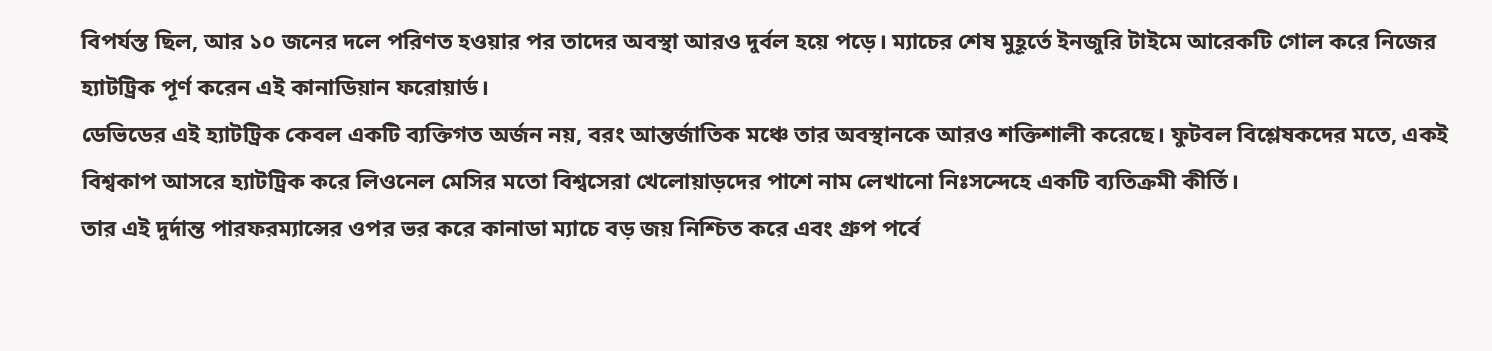বিপর্যস্ত ছিল, আর ১০ জনের দলে পরিণত হওয়ার পর তাদের অবস্থা আরও দুর্বল হয়ে পড়ে। ম্যাচের শেষ মুহূর্তে ইনজুরি টাইমে আরেকটি গোল করে নিজের হ্যাটট্রিক পূর্ণ করেন এই কানাডিয়ান ফরোয়ার্ড।
ডেভিডের এই হ্যাটট্রিক কেবল একটি ব্যক্তিগত অর্জন নয়, বরং আন্তর্জাতিক মঞ্চে তার অবস্থানকে আরও শক্তিশালী করেছে। ফুটবল বিশ্লেষকদের মতে, একই বিশ্বকাপ আসরে হ্যাটট্রিক করে লিওনেল মেসির মতো বিশ্বসেরা খেলোয়াড়দের পাশে নাম লেখানো নিঃসন্দেহে একটি ব্যতিক্রমী কীর্তি।
তার এই দুর্দান্ত পারফরম্যান্সের ওপর ভর করে কানাডা ম্যাচে বড় জয় নিশ্চিত করে এবং গ্রুপ পর্বে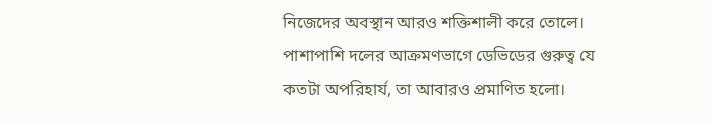নিজেদের অবস্থান আরও শক্তিশালী করে তোলে। পাশাপাশি দলের আক্রমণভাগে ডেভিডের গুরুত্ব যে কতটা অপরিহার্য, তা আবারও প্রমাণিত হলো।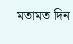মতামত দিন